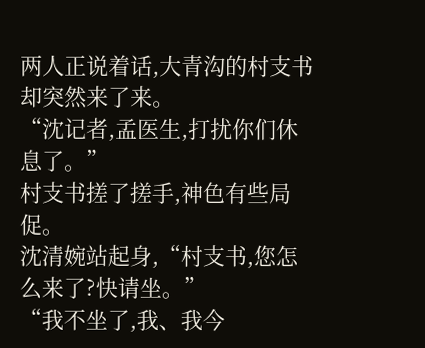两人正说着话,大青沟的村支书却突然来了来。
“沈记者,孟医生,打扰你们休息了。”
村支书搓了搓手,神色有些局促。
沈清婉站起身,“村支书,您怎么来了?快请坐。”
“我不坐了,我、我今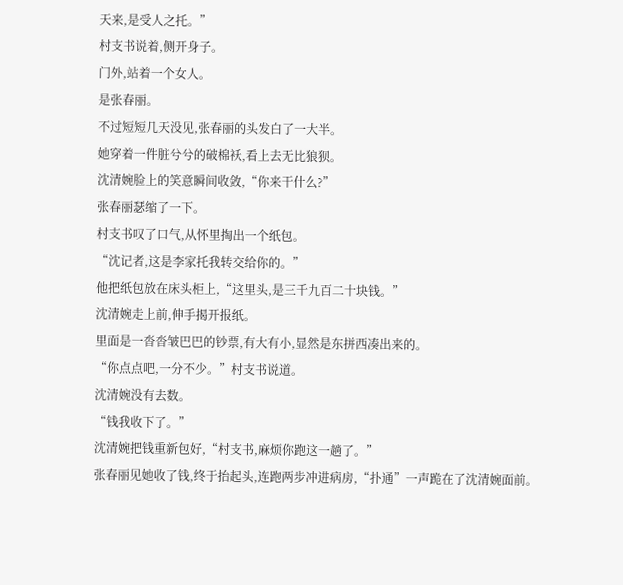天来,是受人之托。”
村支书说着,侧开身子。
门外,站着一个女人。
是张春丽。
不过短短几天没见,张春丽的头发白了一大半。
她穿着一件脏兮兮的破棉袄,看上去无比狼狈。
沈清婉脸上的笑意瞬间收敛,“你来干什么?”
张春丽瑟缩了一下。
村支书叹了口气,从怀里掏出一个纸包。
“沈记者,这是李家托我转交给你的。”
他把纸包放在床头柜上,“这里头,是三千九百二十块钱。”
沈清婉走上前,伸手揭开报纸。
里面是一沓沓皱巴巴的钞票,有大有小,显然是东拼西凑出来的。
“你点点吧,一分不少。”村支书说道。
沈清婉没有去数。
“钱我收下了。”
沈清婉把钱重新包好,“村支书,麻烦你跑这一趟了。”
张春丽见她收了钱,终于抬起头,连跑两步冲进病房,“扑通”一声跪在了沈清婉面前。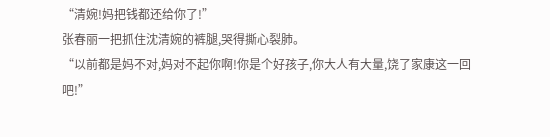“清婉!妈把钱都还给你了!”
张春丽一把抓住沈清婉的裤腿,哭得撕心裂肺。
“以前都是妈不对,妈对不起你啊!你是个好孩子,你大人有大量,饶了家康这一回吧!”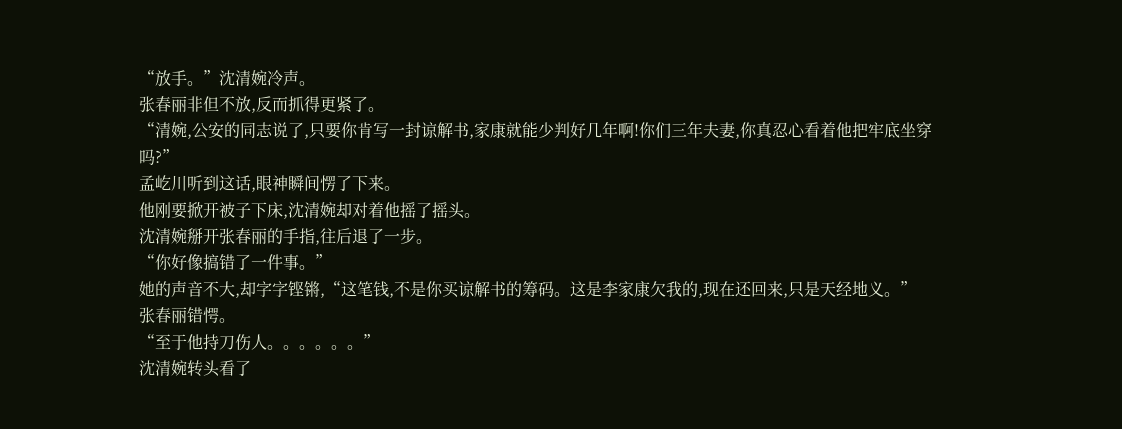“放手。”沈清婉冷声。
张春丽非但不放,反而抓得更紧了。
“清婉,公安的同志说了,只要你肯写一封谅解书,家康就能少判好几年啊!你们三年夫妻,你真忍心看着他把牢底坐穿吗?”
孟屹川听到这话,眼神瞬间愣了下来。
他刚要掀开被子下床,沈清婉却对着他摇了摇头。
沈清婉掰开张春丽的手指,往后退了一步。
“你好像搞错了一件事。”
她的声音不大,却字字铿锵,“这笔钱,不是你买谅解书的筹码。这是李家康欠我的,现在还回来,只是天经地义。”
张春丽错愕。
“至于他持刀伤人。。。。。。”
沈清婉转头看了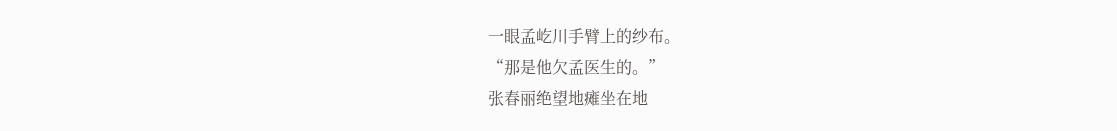一眼孟屹川手臂上的纱布。
“那是他欠孟医生的。”
张春丽绝望地瘫坐在地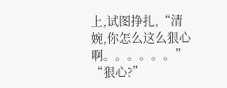上,试图挣扎,“清婉,你怎么这么狠心啊。。。。。。”
“狠心?”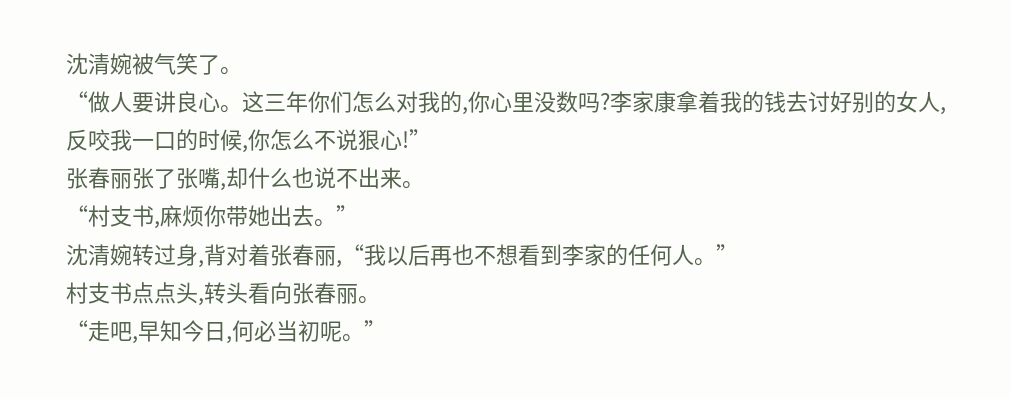沈清婉被气笑了。
“做人要讲良心。这三年你们怎么对我的,你心里没数吗?李家康拿着我的钱去讨好别的女人,反咬我一口的时候,你怎么不说狠心!”
张春丽张了张嘴,却什么也说不出来。
“村支书,麻烦你带她出去。”
沈清婉转过身,背对着张春丽,“我以后再也不想看到李家的任何人。”
村支书点点头,转头看向张春丽。
“走吧,早知今日,何必当初呢。”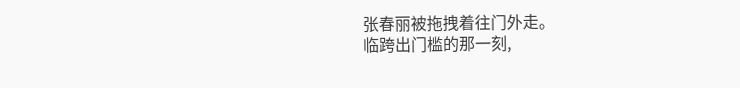张春丽被拖拽着往门外走。
临跨出门槛的那一刻,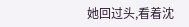她回过头,看着沈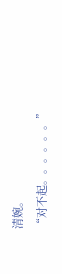清婉。
“对不起。。。。。。”